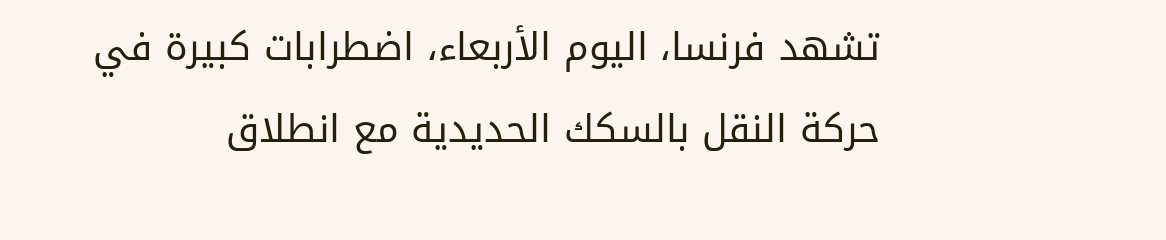تشهد فرنسا، اليوم الأربعاء، اضطرابات كبيرة في حركة النقل بالسكك الحديدية مع انطلاق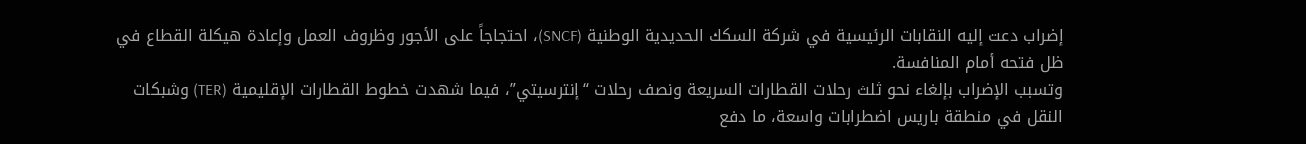إضراب دعت إليه النقابات الرئيسية في شركة السكك الحديدية الوطنية (SNCF)، احتجاجاً على الأجور وظروف العمل وإعادة هيكلة القطاع في ظل فتحه أمام المنافسة.
وتسبب الإضراب بإلغاء نحو ثلث رحلات القطارات السريعة ونصف رحلات “إنترسيتي”، فيما شهدت خطوط القطارات الإقليمية (TER) وشبكات النقل في منطقة باريس اضطرابات واسعة، ما دفع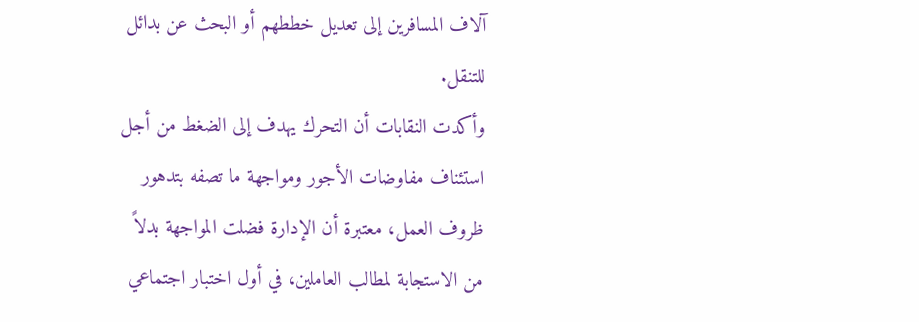آلاف المسافرين إلى تعديل خططهم أو البحث عن بدائل للتنقل.
وأكدت النقابات أن التحرك يهدف إلى الضغط من أجل استئناف مفاوضات الأجور ومواجهة ما تصفه بتدهور ظروف العمل، معتبرة أن الإدارة فضلت المواجهة بدلاً من الاستجابة لمطالب العاملين، في أول اختبار اجتماعي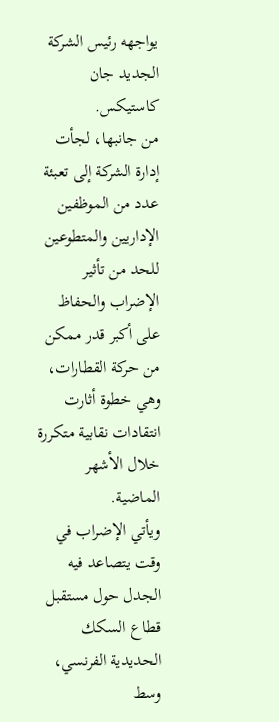يواجهه رئيس الشركة الجديد جان كاستيكس.
من جانبها، لجأت إدارة الشركة إلى تعبئة عدد من الموظفين الإداريين والمتطوعين للحد من تأثير الإضراب والحفاظ على أكبر قدر ممكن من حركة القطارات، وهي خطوة أثارت انتقادات نقابية متكررة خلال الأشهر الماضية.
ويأتي الإضراب في وقت يتصاعد فيه الجدل حول مستقبل قطاع السكك الحديدية الفرنسي، وسط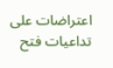اعتراضات على تداعيات فتح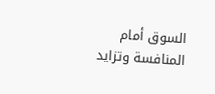السوق أمام المنافسة وتزايد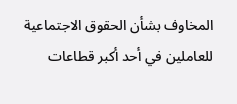المخاوف بشأن الحقوق الاجتماعية للعاملين في أحد أكبر قطاعات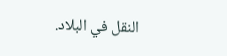النقل في البلاد.